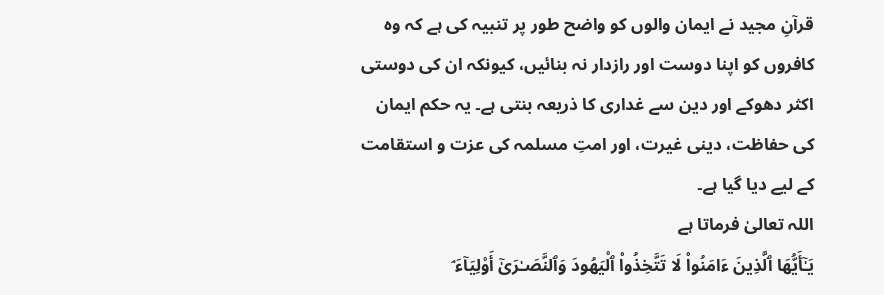قرآنِ مجید نے ایمان والوں کو واضح طور پر تنبیہ کی ہے کہ وہ کافروں کو اپنا دوست اور رازدار نہ بنائیں، کیونکہ ان کی دوستی اکثر دھوکے اور دین سے غداری کا ذریعہ بنتی ہے۔ یہ حکم ایمان کی حفاظت، دینی غیرت، اور امتِ مسلمہ کی عزت و استقامت کے لیے دیا گیا ہے۔
اللہ تعالیٰ فرماتا ہے
يَـٰٓأَيُّهَا ٱلَّذِينَ ءَامَنُوا۟ لَا تَتَّخِذُوا۟ ٱلْيَهُودَ وَٱلنَّصَـٰرَىٰٓ أَوْلِيَآءَ ۘ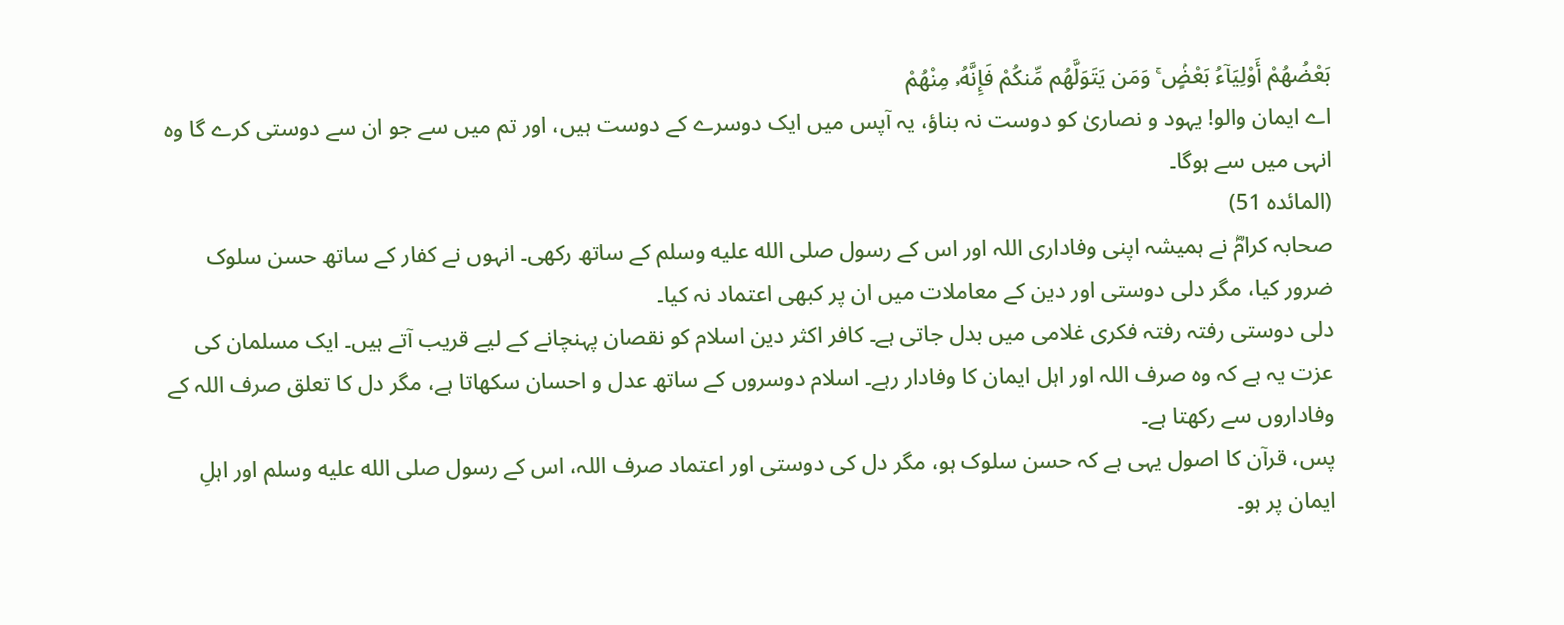بَعْضُهُمْ أَوْلِيَآءُ بَعْضٍۢ ۚ وَمَن يَتَوَلَّهُم مِّنكُمْ فَإِنَّهُۥ مِنْهُمْ
اے ایمان والو! یہود و نصاریٰ کو دوست نہ بناؤ، یہ آپس میں ایک دوسرے کے دوست ہیں، اور تم میں سے جو ان سے دوستی کرے گا وہ انہی میں سے ہوگا۔
(المائدہ 51)
صحابہ کرامؓ نے ہمیشہ اپنی وفاداری اللہ اور اس کے رسول صلى الله عليه وسلم کے ساتھ رکھی۔ انہوں نے کفار کے ساتھ حسن سلوک ضرور کیا، مگر دلی دوستی اور دین کے معاملات میں ان پر کبھی اعتماد نہ کیا۔
دلی دوستی رفتہ رفتہ فکری غلامی میں بدل جاتی ہے۔ کافر اکثر دین اسلام کو نقصان پہنچانے کے لیے قریب آتے ہیں۔ ایک مسلمان کی عزت یہ ہے کہ وہ صرف اللہ اور اہل ایمان کا وفادار رہے۔ اسلام دوسروں کے ساتھ عدل و احسان سکھاتا ہے، مگر دل کا تعلق صرف اللہ کے وفاداروں سے رکھتا ہے۔
پس، قرآن کا اصول یہی ہے کہ حسن سلوک ہو، مگر دل کی دوستی اور اعتماد صرف اللہ، اس کے رسول صلى الله عليه وسلم اور اہلِ ایمان پر ہو۔